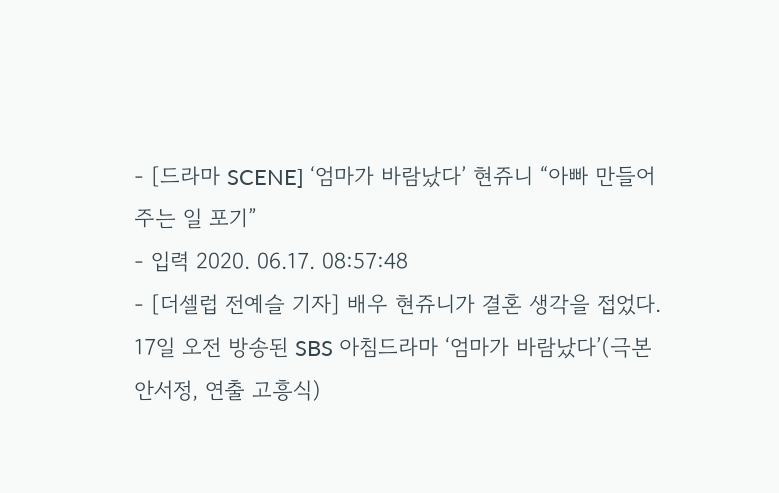- [드라마 SCENE] ‘엄마가 바람났다’ 현쥬니 “아빠 만들어주는 일 포기”
- 입력 2020. 06.17. 08:57:48
- [더셀럽 전예슬 기자] 배우 현쥬니가 결혼 생각을 접었다.
17일 오전 방송된 SBS 아침드라마 ‘엄마가 바람났다’(극본 안서정, 연출 고흥식)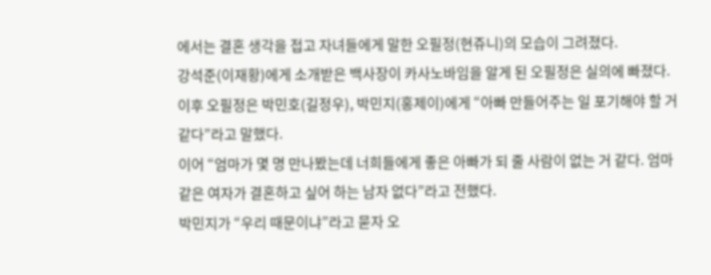에서는 결혼 생각을 접고 자녀들에게 말한 오필정(현쥬니)의 모습이 그려졌다.
강석준(이재황)에게 소개받은 백사장이 카사노바임을 알게 된 오필정은 실의에 빠졌다.
이후 오필정은 박민호(길정우), 박민지(홍제이)에게 “아빠 만들어주는 일 포기해야 할 거 같다”라고 말했다.
이어 “엄마가 몇 명 만나봤는데 너희들에게 좋은 아빠가 되 줄 사람이 없는 거 같다. 엄마 같은 여자가 결혼하고 싶어 하는 남자 없다”라고 전했다.
박민지가 “우리 때문이냐”라고 묻자 오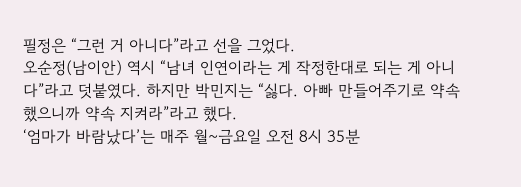필정은 “그런 거 아니다”라고 선을 그었다.
오순정(남이안) 역시 “남녀 인연이라는 게 작정한대로 되는 게 아니다”라고 덧붙였다. 하지만 박민지는 “싫다. 아빠 만들어주기로 약속했으니까 약속 지켜라”라고 했다.
‘엄마가 바람났다’는 매주 월~금요일 오전 8시 35분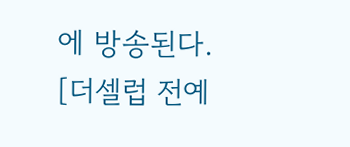에 방송된다.
[더셀럽 전예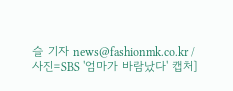슬 기자 news@fashionmk.co.kr / 사진=SBS '엄마가 바람났다' 캡처]